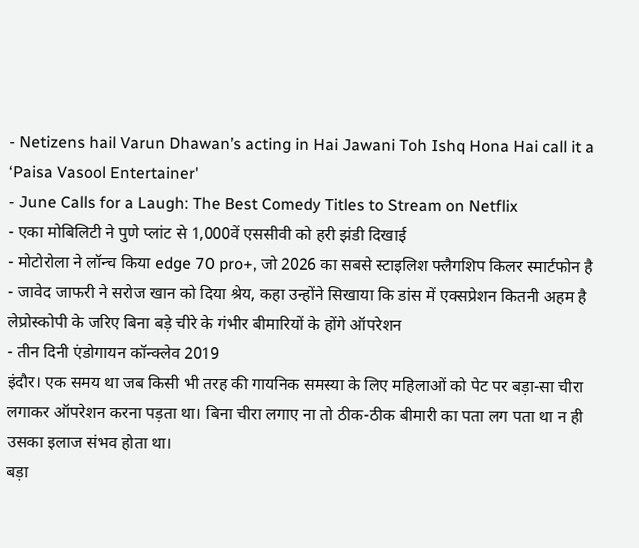- Netizens hail Varun Dhawan’s acting in Hai Jawani Toh Ishq Hona Hai call it a ‘Paisa Vasool Entertainer'
- June Calls for a Laugh: The Best Comedy Titles to Stream on Netflix
- एका मोबिलिटी ने पुणे प्लांट से 1,000वें एससीवी को हरी झंडी दिखाई
- मोटोरोला ने लॉन्च किया edge 70 pro+, जो 2026 का सबसे स्टाइलिश फ्लैगशिप किलर स्मार्टफोन है
- जावेद जाफरी ने सरोज खान को दिया श्रेय, कहा उन्होंने सिखाया कि डांस में एक्सप्रेशन कितनी अहम है
लेप्रोस्कोपी के जरिए बिना बड़े चीरे के गंभीर बीमारियों के होंगे ऑपरेशन
- तीन दिनी एंडोगायन कॉन्क्लेव 2019
इंदौर। एक समय था जब किसी भी तरह की गायनिक समस्या के लिए महिलाओं को पेट पर बड़ा-सा चीरा लगाकर ऑपरेशन करना पड़ता था। बिना चीरा लगाए ना तो ठीक-ठीक बीमारी का पता लग पता था न ही उसका इलाज संभव होता था।
बड़ा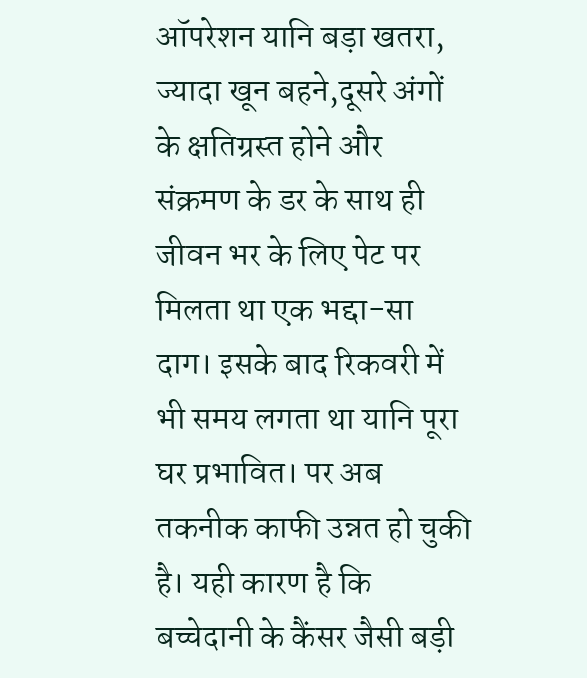ऑपरेशन यानि बड़ा खतरा, ज्यादा खून बहने,दूसरे अंगों के क्षतिग्रस्त होने और संक्रमण के डर के साथ ही जीवन भर के लिए पेट पर मिलता था एक भद्दा-सा दाग। इसके बाद रिकवरी में भी समय लगता था यानि पूरा घर प्रभावित। पर अब तकनीक काफी उन्नत हो चुकी है। यही कारण है कि बच्चेदानी के कैंसर जैसी बड़ी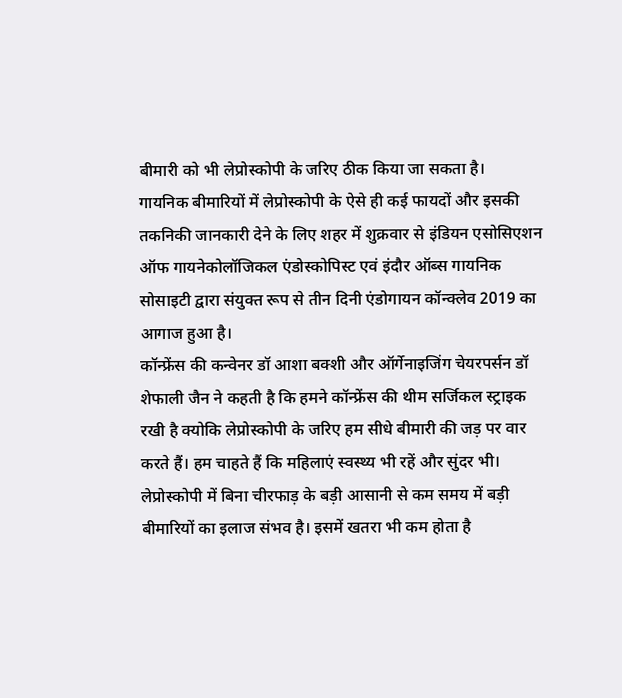बीमारी को भी लेप्रोस्कोपी के जरिए ठीक किया जा सकता है।
गायनिक बीमारियों में लेप्रोस्कोपी के ऐसे ही कई फायदों और इसकी तकनिकी जानकारी देने के लिए शहर में शुक्रवार से इंडियन एसोसिएशन ऑफ गायनेकोलॉजिकल एंडोस्कोपिस्ट एवं इंदौर ऑब्स गायनिक सोसाइटी द्वारा संयुक्त रूप से तीन दिनी एंडोगायन कॉन्क्लेव 2019 का आगाज हुआ है।
कॉन्फ्रेंस की कन्वेनर डॉ आशा बक्शी और ऑर्गेनाइजिंग चेयरपर्सन डॉ शेफाली जैन ने कहती है कि हमने कॉन्फ्रेंस की थीम सर्जिकल स्ट्राइक रखी है क्योकि लेप्रोस्कोपी के जरिए हम सीधे बीमारी की जड़ पर वार करते हैं। हम चाहते हैं कि महिलाएं स्वस्थ्य भी रहें और सुंदर भी। लेप्रोस्कोपी में बिना चीरफाड़ के बड़ी आसानी से कम समय में बड़ी बीमारियों का इलाज संभव है। इसमें खतरा भी कम होता है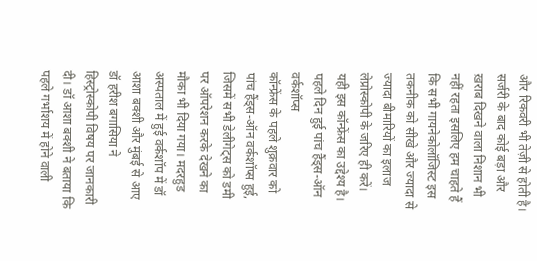और रिकवरी भी तेज़ी से होती है।
सर्जरी के बाद कोई बड़ा और ख़राब दिखने वाला निशान भी नहीं रहता इसलिए हम चाहते हैं कि सभी गायनेकोलॉजिस्ट इस तकनीक को सीखे और ज्यादा से ज्यादा बीमारियों का इलाज लेप्रोस्कोपी के जरिए ही करें। यही इस कॉन्फ्रेंस का उद्देश्य है।
पहले दिन हुई पांच हैंड्स-ऑन वर्कशॉप्स
कॉन्फ्रेंस के पहले शुक्रवार को पांच हैंड्स-ऑन वर्कशॉप्स हुई, जिसमें सभी डेलीगेट्स को डमी पर ऑपरेशन करके देखने का मौका भी दिया गया। मदरहुड अस्पताल में हुई वर्कशॉप में डॉ आशा बक्शी और मुंबई से आए डॉ हरीश बगासिया ने हिस्ट्रोस्कोपी विषय पर जानकारी दी। डॉ आशा बक्शी ने बताया कि पहले गर्भाशय में होने वाली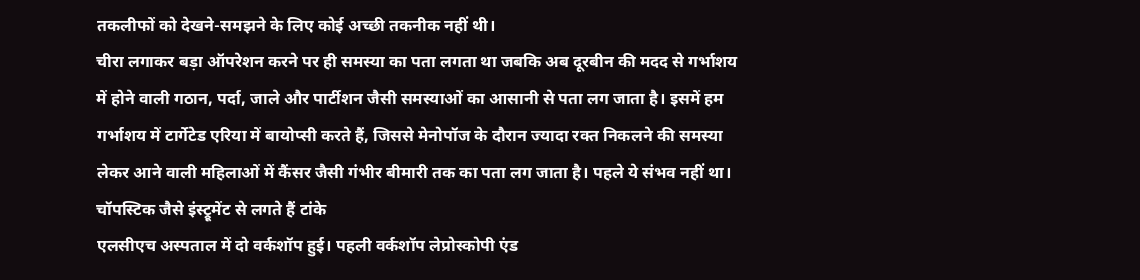तकलीफों को देखने-समझने के लिए कोई अच्छी तकनीक नहीं थी।
चीरा लगाकर बड़ा ऑपरेशन करने पर ही समस्या का पता लगता था जबकि अब दूरबीन की मदद से गर्भाशय में होने वाली गठान, पर्दा, जाले और पार्टीशन जैसी समस्याओं का आसानी से पता लग जाता है। इसमें हम गर्भाशय में टार्गेटेड एरिया में बायोप्सी करते हैं, जिससे मेनोपॉज के दौरान ज्यादा रक्त निकलने की समस्या लेकर आने वाली महिलाओं में कैंसर जैसी गंभीर बीमारी तक का पता लग जाता है। पहले ये संभव नहीं था।
चॉपस्टिक जैसे इंस्ट्रूमेंट से लगते हैं टांके
एलसीएच अस्पताल में दो वर्कशॉप हुई। पहली वर्कशॉप लेप्रोस्कोपी एंड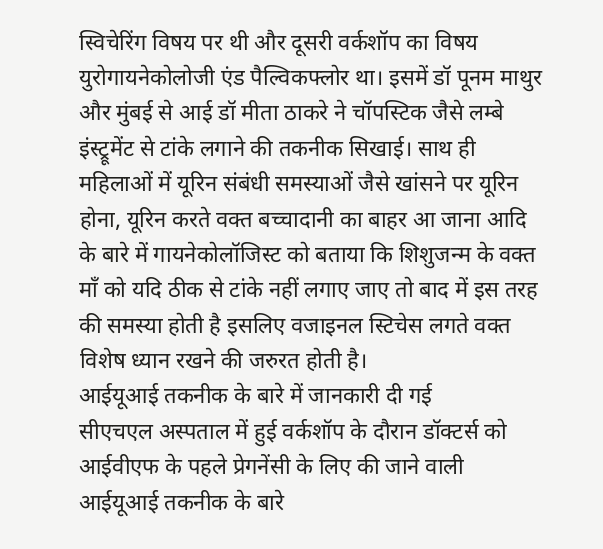स्विचेरिंग विषय पर थी और दूसरी वर्कशॉप का विषय युरोगायनेकोलोजी एंड पैल्विकफ्लोर था। इसमें डॉ पूनम माथुर और मुंबई से आई डॉ मीता ठाकरे ने चॉपस्टिक जैसे लम्बे इंस्ट्रूमेंट से टांके लगाने की तकनीक सिखाई। साथ ही महिलाओं में यूरिन संबंधी समस्याओं जैसे खांसने पर यूरिन होना, यूरिन करते वक्त बच्चादानी का बाहर आ जाना आदि के बारे में गायनेकोलॉजिस्ट को बताया कि शिशुजन्म के वक्त माँ को यदि ठीक से टांके नहीं लगाए जाए तो बाद में इस तरह की समस्या होती है इसलिए वजाइनल स्टिचेस लगते वक्त विशेष ध्यान रखने की जरुरत होती है।
आईयूआई तकनीक के बारे में जानकारी दी गई
सीएचएल अस्पताल में हुई वर्कशॉप के दौरान डॉक्टर्स को आईवीएफ के पहले प्रेगनेंसी के लिए की जाने वाली आईयूआई तकनीक के बारे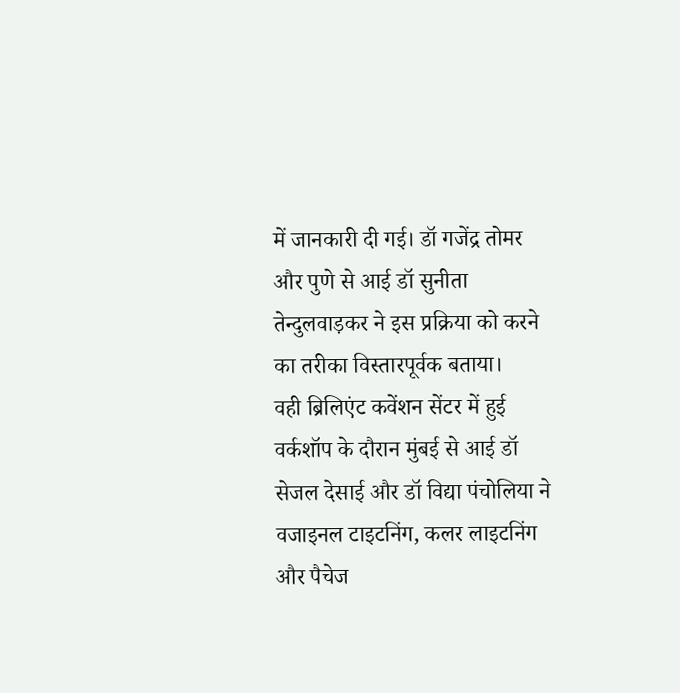में जानकारी दी गई। डॉ गजेंद्र तोमर और पुणे से आई डॉ सुनीता तेन्दुलवाड़कर ने इस प्रक्रिया को करने का तरीका विस्तारपूर्वक बताया।
वही ब्रिलिएंट कवेंशन सेंटर में हुई वर्कशॉप के दौरान मुंबई से आई डॉ सेजल देसाई और डॉ विद्या पंचोलिया ने वजाइनल टाइटनिंग, कलर लाइटनिंग और पैचेज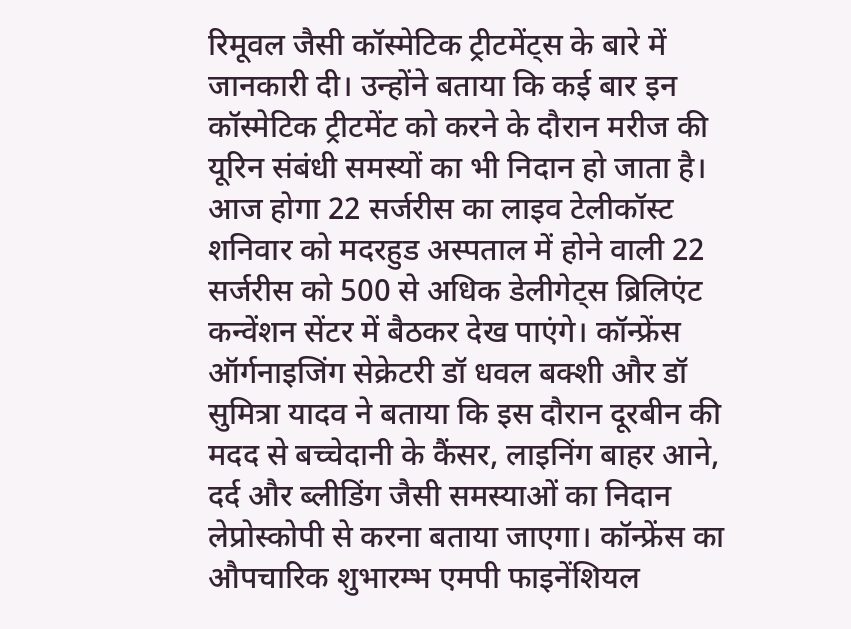रिमूवल जैसी कॉस्मेटिक ट्रीटमेंट्स के बारे में जानकारी दी। उन्होंने बताया कि कई बार इन कॉस्मेटिक ट्रीटमेंट को करने के दौरान मरीज की यूरिन संबंधी समस्यों का भी निदान हो जाता है।
आज होगा 22 सर्जरीस का लाइव टेलीकॉस्ट
शनिवार को मदरहुड अस्पताल में होने वाली 22 सर्जरीस को 500 से अधिक डेलीगेट्स ब्रिलिएंट कन्वेंशन सेंटर में बैठकर देख पाएंगे। कॉन्फ्रेंस ऑर्गनाइजिंग सेक्रेटरी डॉ धवल बक्शी और डॉ सुमित्रा यादव ने बताया कि इस दौरान दूरबीन की मदद से बच्चेदानी के कैंसर, लाइनिंग बाहर आने, दर्द और ब्लीडिंग जैसी समस्याओं का निदान लेप्रोस्कोपी से करना बताया जाएगा। कॉन्फ्रेंस का औपचारिक शुभारम्भ एमपी फाइनेंशियल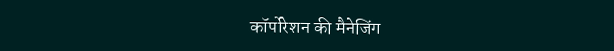कॉर्पोरेशन की मैनेजिंग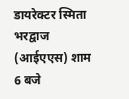डायरेक्टर स्मिता भरद्वाज (आईएएस) शाम 6 बजे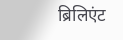ब्रिलिएंट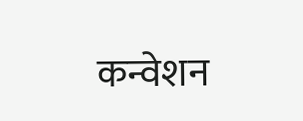कन्वेशन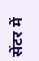सेंटर में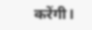करेंगी।